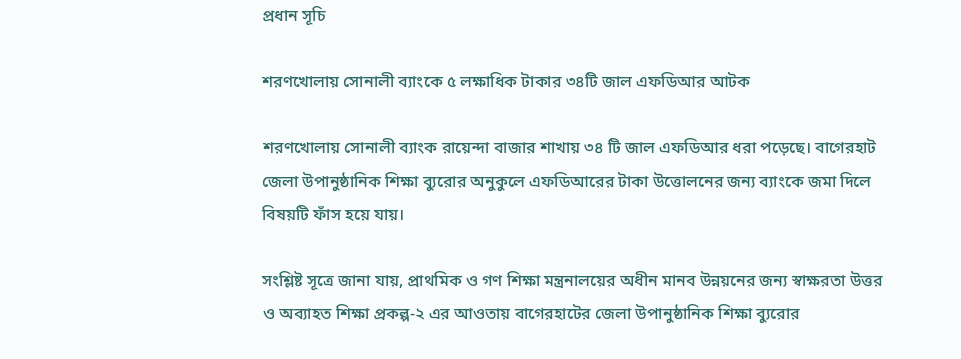প্রধান সূচি

শরণখোলায় সোনালী ব্যাংকে ৫ লক্ষাধিক টাকার ৩৪টি জাল এফডিআর আটক

শরণখোলায় সোনালী ব্যাংক রায়েন্দা বাজার শাখায় ৩৪ টি জাল এফডিআর ধরা পড়েছে। বাগেরহাট জেলা উপানুষ্ঠানিক শিক্ষা ব্যুরোর অনুকুলে এফডিআরের টাকা উত্তোলনের জন্য ব্যাংকে জমা দিলে বিষয়টি ফাঁস হয়ে যায়।

সংশ্লিষ্ট সূত্রে জানা যায়, প্রাথমিক ও গণ শিক্ষা মন্ত্রনালয়ের অধীন মানব উন্নয়নের জন্য স্বাক্ষরতা উত্তর ও অব্যাহত শিক্ষা প্রকল্প-২ এর আওতায় বাগেরহাটের জেলা উপানুষ্ঠানিক শিক্ষা ব্যুরোর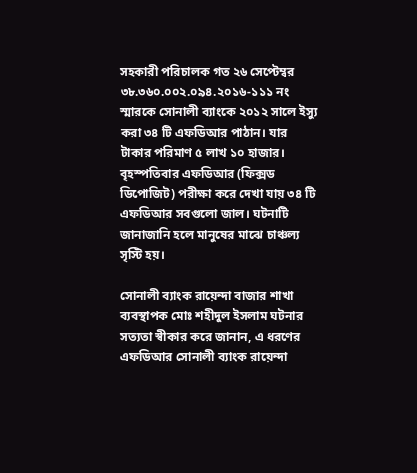সহকারী পরিচালক গত ২৬ সেপ্টেম্বর ৩৮.৩৬০.০০২.০৯৪.২০১৬-১১১ নং স্মারকে সোনালী ব্যাংকে ২০১২ সালে ইস্যু করা ৩৪ টি এফডিআর পাঠান। যার টাকার পরিমাণ ৫ লাখ ১০ হাজার। বৃহস্পতিবার এফডিআর (ফিক্সড ডিপোজিট) পরীক্ষা করে দেখা যায় ৩৪ টি এফডিআর সবগুলো জাল। ঘটনাটি জানাজানি হলে মানুষের মাঝে চাঞ্চল্য সৃস্টি হয়।

সোনালী ব্যাংক রায়েন্দা বাজার শাখা ব্যবস্থাপক মোঃ শহীদুল ইসলাম ঘটনার সত্যতা স্বীকার করে জানান, এ ধরণের এফডিআর সোনালী ব্যাংক রায়েন্দা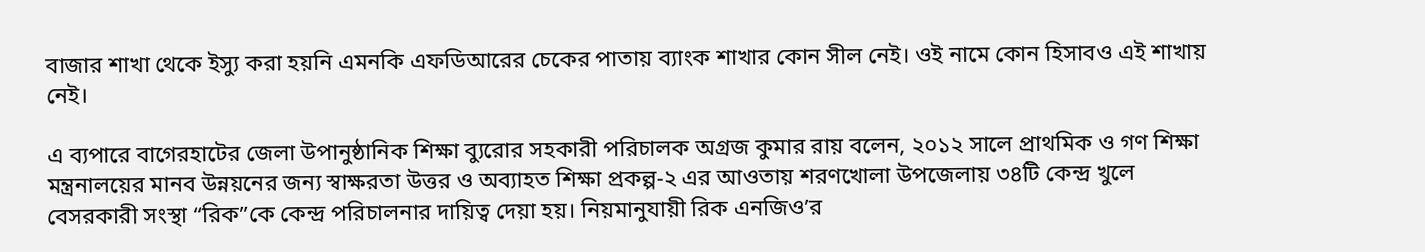বাজার শাখা থেকে ইস্যু করা হয়নি এমনকি এফডিআরের চেকের পাতায় ব্যাংক শাখার কোন সীল নেই। ওই নামে কোন হিসাবও এই শাখায় নেই।

এ ব্যপারে বাগেরহাটের জেলা উপানুষ্ঠানিক শিক্ষা ব্যুরোর সহকারী পরিচালক অগ্রজ কুমার রায় বলেন, ২০১২ সালে প্রাথমিক ও গণ শিক্ষা মন্ত্রনালয়ের মানব উন্নয়নের জন্য স্বাক্ষরতা উত্তর ও অব্যাহত শিক্ষা প্রকল্প-২ এর আওতায় শরণখোলা উপজেলায় ৩৪টি কেন্দ্র খুলে বেসরকারী সংস্থা “রিক”কে কেন্দ্র পরিচালনার দায়িত্ব দেয়া হয়। নিয়মানুযায়ী রিক এনজিও’র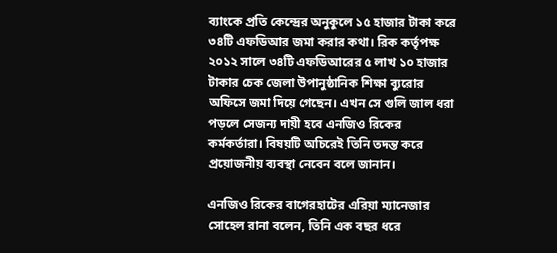ব্যাংকে প্রতি কেন্দ্রের অনুকুলে ১৫ হাজার টাকা করে ৩৪টি এফডিআর জমা করার কথা। রিক কর্তৃপক্ষ ২০১২ সালে ৩৪টি এফডিআরের ৫ লাখ ১০ হাজার টাকার চেক জেলা উপানুষ্ঠানিক শিক্ষা ব্যুরোর অফিসে জমা দিয়ে গেছেন। এখন সে গুলি জাল ধরা পড়লে সেজন্য দায়ী হবে এনজিও রিকের কর্মকর্তারা। বিষয়টি অচিরেই তিনি তদন্ত করে প্রয়োজনীয় ব্যবস্থা নেবেন বলে জানান।

এনজিও রিকের বাগেরহাটের এরিয়া ম্যানেজার সোহেল রানা বলেন, তিনি এক বছর ধরে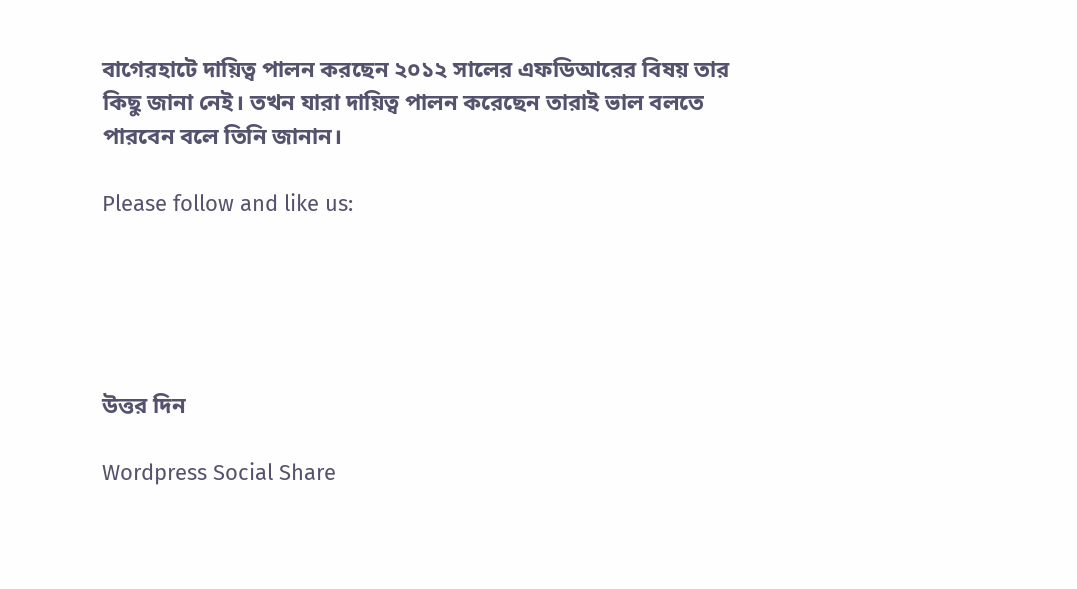বাগেরহাটে দায়িত্ব পালন করছেন ২০১২ সালের এফডিআরের বিষয় তার কিছু জানা নেই। তখন যারা দায়িত্ব পালন করেছেন তারাই ভাল বলতে পারবেন বলে তিনি জানান।

Please follow and like us:





উত্তর দিন

Wordpress Social Share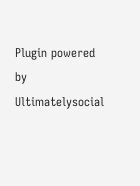Plugin powered by Ultimatelysocial